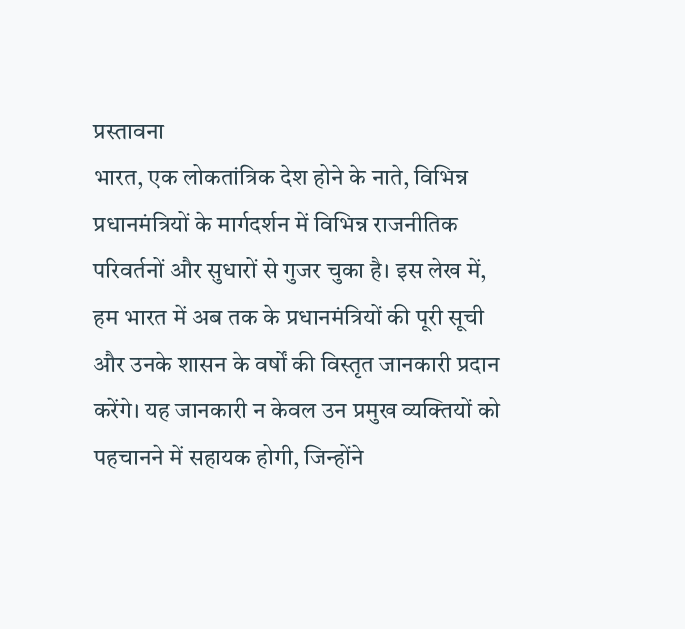प्रस्तावना
भारत, एक लोकतांत्रिक देश होने के नाते, विभिन्न प्रधानमंत्रियों के मार्गदर्शन में विभिन्न राजनीतिक परिवर्तनों और सुधारों से गुजर चुका है। इस लेख में, हम भारत में अब तक के प्रधानमंत्रियों की पूरी सूची और उनके शासन के वर्षों की विस्तृत जानकारी प्रदान करेंगे। यह जानकारी न केवल उन प्रमुख व्यक्तियों को पहचानने में सहायक होगी, जिन्होंने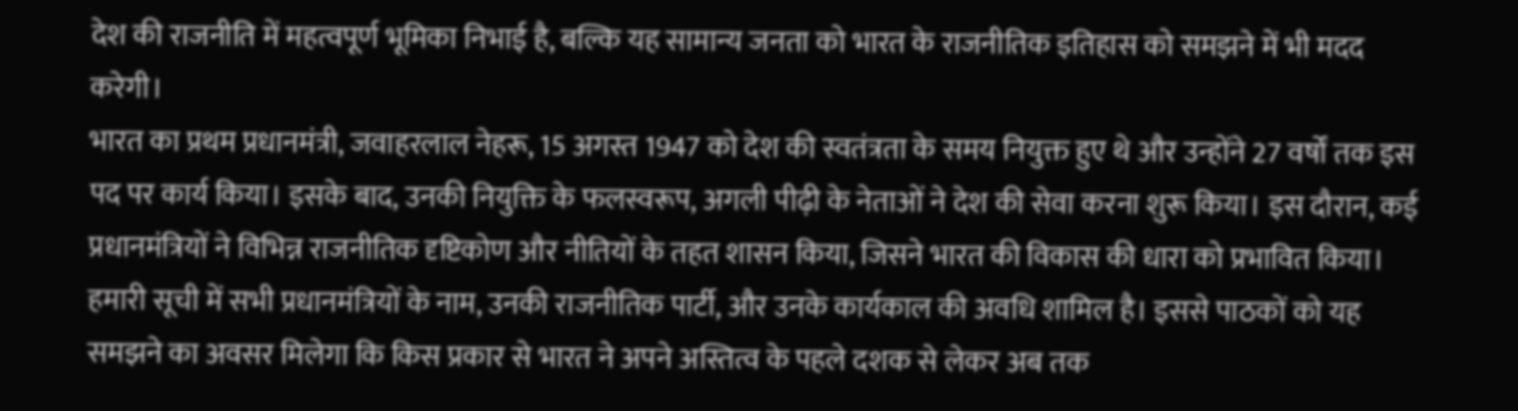देश की राजनीति में महत्वपूर्ण भूमिका निभाई है, बल्कि यह सामान्य जनता को भारत के राजनीतिक इतिहास को समझने में भी मदद करेगी।
भारत का प्रथम प्रधानमंत्री, जवाहरलाल नेहरू, 15 अगस्त 1947 को देश की स्वतंत्रता के समय नियुक्त हुए थे और उन्होंने 27 वर्षों तक इस पद पर कार्य किया। इसके बाद, उनकी नियुक्ति के फलस्वरूप, अगली पीढ़ी के नेताओं ने देश की सेवा करना शुरू किया। इस दौरान, कई प्रधानमंत्रियों ने विभिन्न राजनीतिक दृष्टिकोण और नीतियों के तहत शासन किया, जिसने भारत की विकास की धारा को प्रभावित किया।
हमारी सूची में सभी प्रधानमंत्रियों के नाम, उनकी राजनीतिक पार्टी, और उनके कार्यकाल की अवधि शामिल है। इससे पाठकों को यह समझने का अवसर मिलेगा कि किस प्रकार से भारत ने अपने अस्तित्व के पहले दशक से लेकर अब तक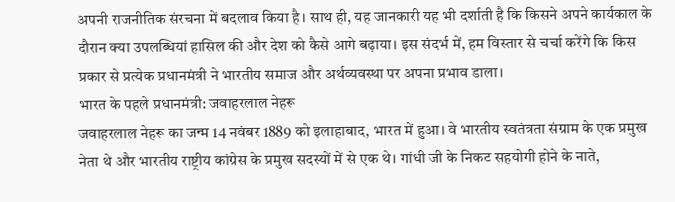अपनी राजनीतिक संरचना में बदलाव किया है। साथ ही, यह जानकारी यह भी दर्शाती है कि किसने अपने कार्यकाल के दौरान क्या उपलब्धियां हासिल की और देश को कैसे आगे बढ़ाया। इस संदर्भ में, हम विस्तार से चर्चा करेंगे कि किस प्रकार से प्रत्येक प्रधानमंत्री ने भारतीय समाज और अर्थव्यवस्था पर अपना प्रभाव डाला।
भारत के पहले प्रधानमंत्री: जवाहरलाल नेहरू
जवाहरलाल नेहरू का जन्म 14 नवंबर 1889 को इलाहाबाद, भारत में हुआ। वे भारतीय स्वतंत्रता संग्राम के एक प्रमुख नेता थे और भारतीय राष्ट्रीय कांग्रेस के प्रमुख सदस्यों में से एक थे। गांधी जी के निकट सहयोगी होने के नाते,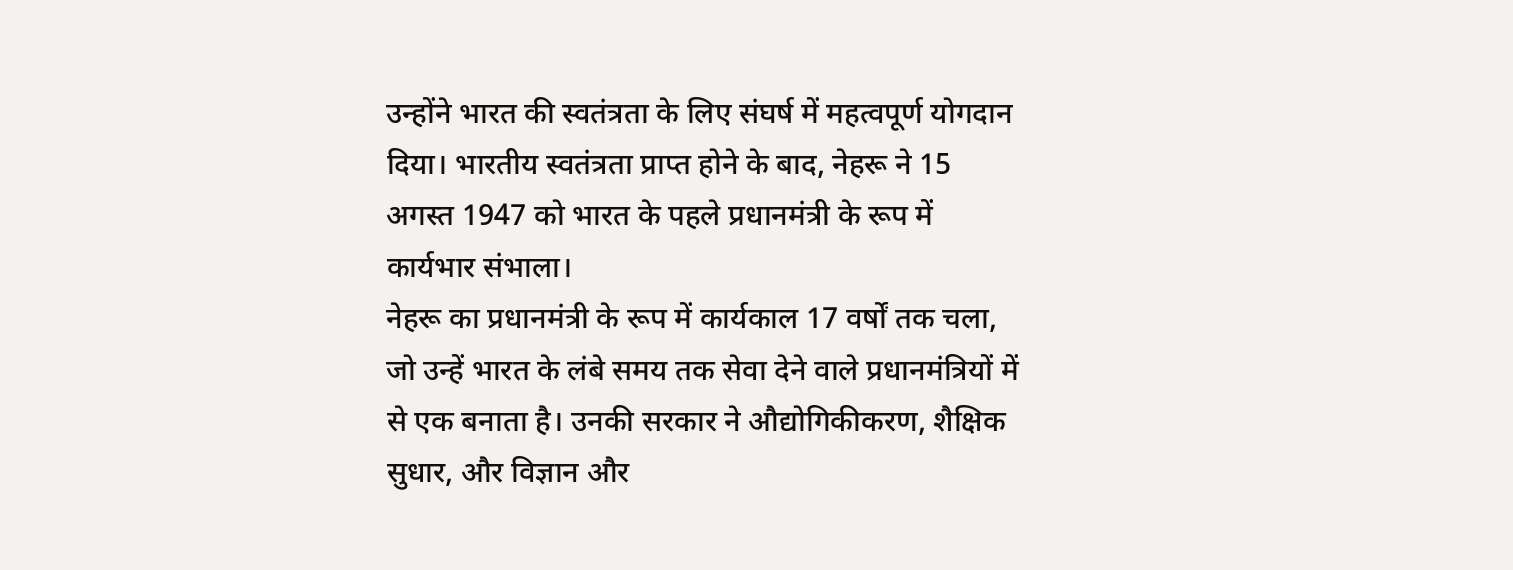उन्होंने भारत की स्वतंत्रता के लिए संघर्ष में महत्वपूर्ण योगदान दिया। भारतीय स्वतंत्रता प्राप्त होने के बाद, नेहरू ने 15 अगस्त 1947 को भारत के पहले प्रधानमंत्री के रूप में कार्यभार संभाला।
नेहरू का प्रधानमंत्री के रूप में कार्यकाल 17 वर्षों तक चला, जो उन्हें भारत के लंबे समय तक सेवा देने वाले प्रधानमंत्रियों में से एक बनाता है। उनकी सरकार ने औद्योगिकीकरण, शैक्षिक सुधार, और विज्ञान और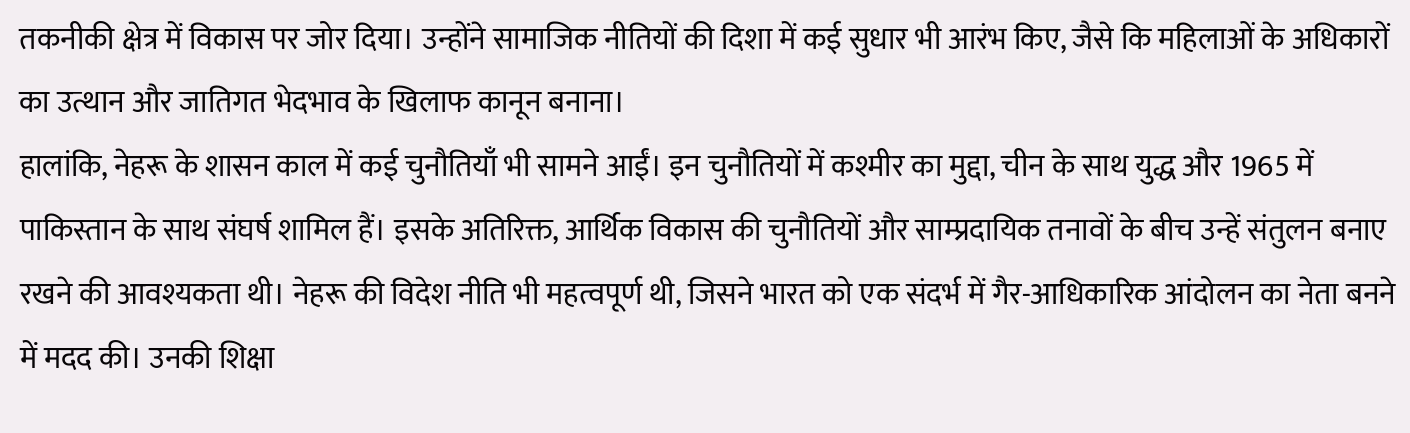तकनीकी क्षेत्र में विकास पर जोर दिया। उन्होंने सामाजिक नीतियों की दिशा में कई सुधार भी आरंभ किए, जैसे कि महिलाओं के अधिकारों का उत्थान और जातिगत भेदभाव के खिलाफ कानून बनाना।
हालांकि, नेहरू के शासन काल में कई चुनौतियाँ भी सामने आईं। इन चुनौतियों में कश्मीर का मुद्दा, चीन के साथ युद्ध और 1965 में पाकिस्तान के साथ संघर्ष शामिल हैं। इसके अतिरिक्त, आर्थिक विकास की चुनौतियों और साम्प्रदायिक तनावों के बीच उन्हें संतुलन बनाए रखने की आवश्यकता थी। नेहरू की विदेश नीति भी महत्वपूर्ण थी, जिसने भारत को एक संदर्भ में गैर-आधिकारिक आंदोलन का नेता बनने में मदद की। उनकी शिक्षा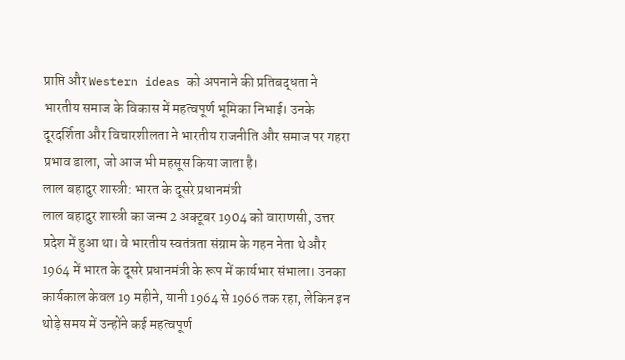प्राप्ति और Western ideas को अपनाने की प्रतिबद्धता ने भारतीय समाज के विकास में महत्वपूर्ण भूमिका निभाई। उनके दूरदर्शिता और विचारशीलता ने भारतीय राजनीति और समाज पर गहरा प्रभाव डाला, जो आज भी महसूस किया जाता है।
लाल बहादुर शास्त्री: भारत के दूसरे प्रधानमंत्री
लाल बहादुर शास्त्री का जन्म 2 अक्टूबर 1904 को वाराणसी, उत्तर प्रदेश में हुआ था। वे भारतीय स्वतंत्रता संग्राम के गहन नेता थे और 1964 में भारत के दूसरे प्रधानमंत्री के रूप में कार्यभार संभाला। उनका कार्यकाल केवल 19 महीने, यानी 1964 से 1966 तक रहा, लेकिन इन थोड़े समय में उन्होंने कई महत्वपूर्ण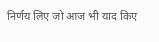निर्णय लिए जो आज भी याद किए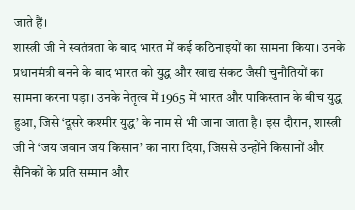जाते हैं।
शास्त्री जी ने स्वतंत्रता के बाद भारत में कई कठिनाइयों का सामना किया। उनके प्रधानमंत्री बनने के बाद भारत को युद्ध और खाद्य संकट जैसी चुनौतियों का सामना करना पड़ा। उनके नेतृत्व में 1965 में भारत और पाकिस्तान के बीच युद्ध हुआ, जिसे ‘दूसरे कश्मीर युद्ध’ के नाम से भी जाना जाता है। इस दौरान, शास्त्री जी ने ‘जय जवान जय किसान’ का नारा दिया, जिससे उन्होंने किसानों और सैनिकों के प्रति सम्मान और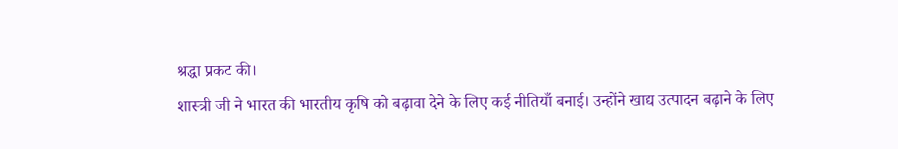श्रद्धा प्रकट की।
शास्त्री जी ने भारत की भारतीय कृषि को बढ़ावा देने के लिए कई नीतियाँ बनाई। उन्होंने खाद्य उत्पादन बढ़ाने के लिए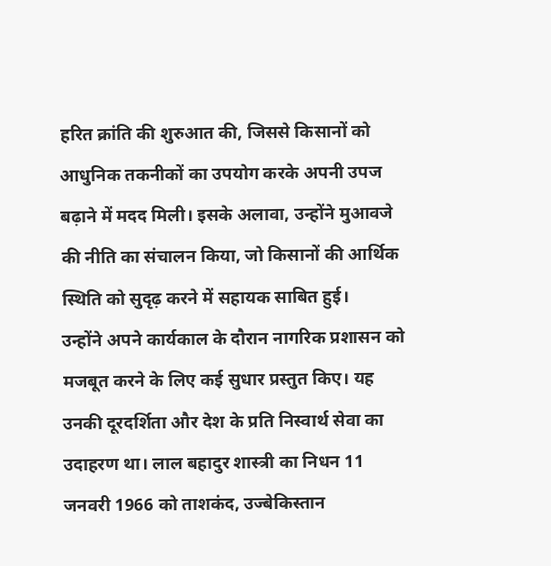हरित क्रांति की शुरुआत की, जिससे किसानों को आधुनिक तकनीकों का उपयोग करके अपनी उपज बढ़ाने में मदद मिली। इसके अलावा, उन्होंने मुआवजे की नीति का संचालन किया, जो किसानों की आर्थिक स्थिति को सुदृढ़ करने में सहायक साबित हुई।
उन्होंने अपने कार्यकाल के दौरान नागरिक प्रशासन को मजबूत करने के लिए कई सुधार प्रस्तुत किए। यह उनकी दूरदर्शिता और देश के प्रति निस्वार्थ सेवा का उदाहरण था। लाल बहादुर शास्त्री का निधन 11 जनवरी 1966 को ताशकंद, उज्बेकिस्तान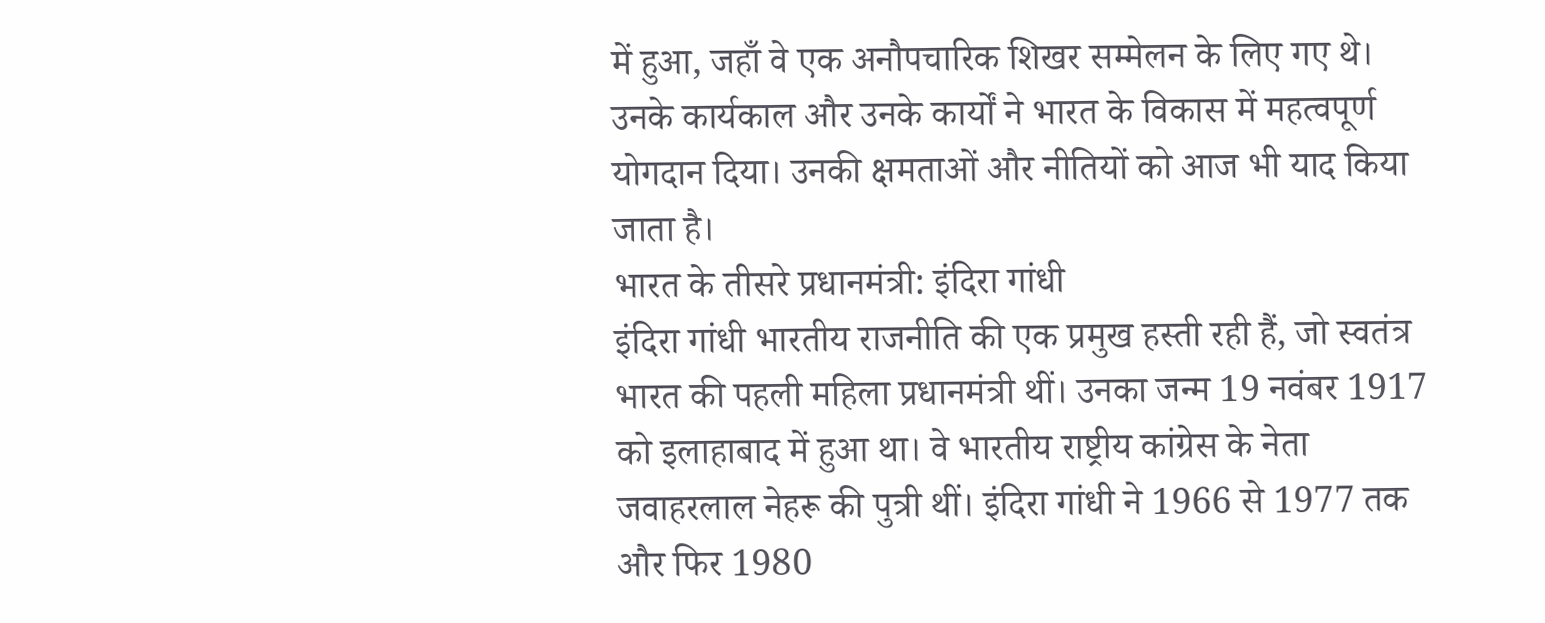में हुआ, जहाँ वे एक अनौपचारिक शिखर सम्मेलन के लिए गए थे। उनके कार्यकाल और उनके कार्यों ने भारत के विकास में महत्वपूर्ण योगदान दिया। उनकी क्षमताओं और नीतियों को आज भी याद किया जाता है।
भारत के तीसरे प्रधानमंत्री: इंदिरा गांधी
इंदिरा गांधी भारतीय राजनीति की एक प्रमुख हस्ती रही हैं, जो स्वतंत्र भारत की पहली महिला प्रधानमंत्री थीं। उनका जन्म 19 नवंबर 1917 को इलाहाबाद में हुआ था। वे भारतीय राष्ट्रीय कांग्रेस के नेता जवाहरलाल नेहरू की पुत्री थीं। इंदिरा गांधी ने 1966 से 1977 तक और फिर 1980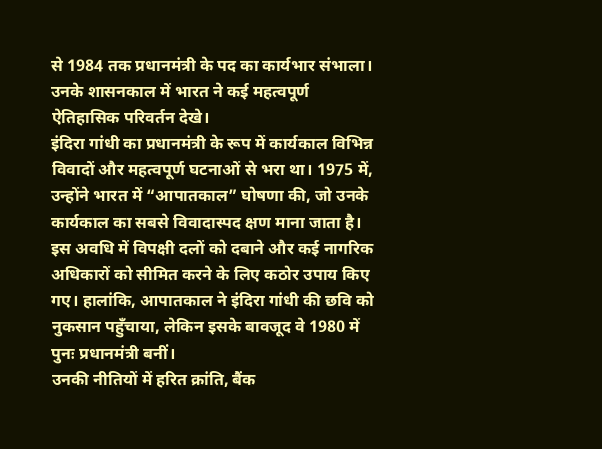से 1984 तक प्रधानमंत्री के पद का कार्यभार संभाला। उनके शासनकाल में भारत ने कई महत्वपूर्ण ऐतिहासिक परिवर्तन देखे।
इंदिरा गांधी का प्रधानमंत्री के रूप में कार्यकाल विभिन्न विवादों और महत्वपूर्ण घटनाओं से भरा था। 1975 में, उन्होंने भारत में “आपातकाल” घोषणा की, जो उनके कार्यकाल का सबसे विवादास्पद क्षण माना जाता है। इस अवधि में विपक्षी दलों को दबाने और कई नागरिक अधिकारों को सीमित करने के लिए कठोर उपाय किए गए। हालांकि, आपातकाल ने इंदिरा गांधी की छवि को नुकसान पहुँचाया, लेकिन इसके बावजूद वे 1980 में पुनः प्रधानमंत्री बनीं।
उनकी नीतियों में हरित क्रांति, बैंक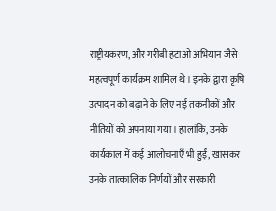राष्ट्रीयकरण, और गरीबी हटाओ अभियान जैसे महत्वपूर्ण कार्यक्रम शामिल थे। इनके द्वारा कृषि उत्पादन को बढ़ाने के लिए नई तकनीकों और नीतियों को अपनाया गया। हालांकि, उनके कार्यकाल में कई आलोचनाएँ भी हुईं, खासकर उनके तात्कालिक निर्णयों और सरकारी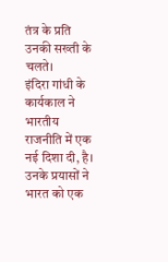तंत्र के प्रति उनकी सख्ती के चलते।
इंदिरा गांधी के कार्यकाल ने भारतीय राजनीति में एक नई दिशा दी, है। उनके प्रयासों ने भारत को एक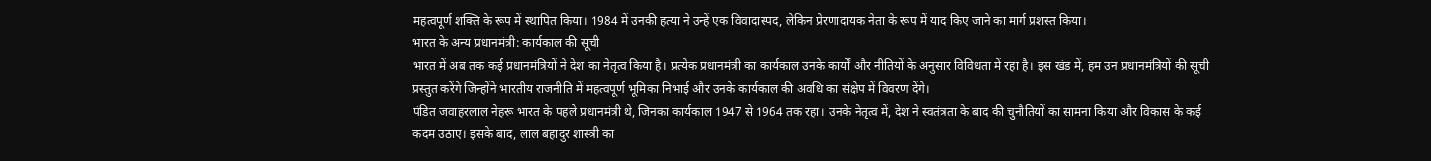महत्वपूर्ण शक्ति के रूप में स्थापित किया। 1984 में उनकी हत्या ने उन्हें एक विवादास्पद, लेकिन प्रेरणादायक नेता के रूप में याद किए जाने का मार्ग प्रशस्त किया।
भारत के अन्य प्रधानमंत्री: कार्यकाल की सूची
भारत में अब तक कई प्रधानमंत्रियों ने देश का नेतृत्व किया है। प्रत्येक प्रधानमंत्री का कार्यकाल उनके कार्यों और नीतियों के अनुसार विविधता में रहा है। इस खंड में, हम उन प्रधानमंत्रियों की सूची प्रस्तुत करेंगे जिन्होंने भारतीय राजनीति में महत्वपूर्ण भूमिका निभाई और उनके कार्यकाल की अवधि का संक्षेप में विवरण देंगे।
पंडित जवाहरलाल नेहरू भारत के पहले प्रधानमंत्री थे, जिनका कार्यकाल 1947 से 1964 तक रहा। उनके नेतृत्व में, देश ने स्वतंत्रता के बाद की चुनौतियों का सामना किया और विकास के कई कदम उठाए। इसके बाद, लाल बहादुर शास्त्री का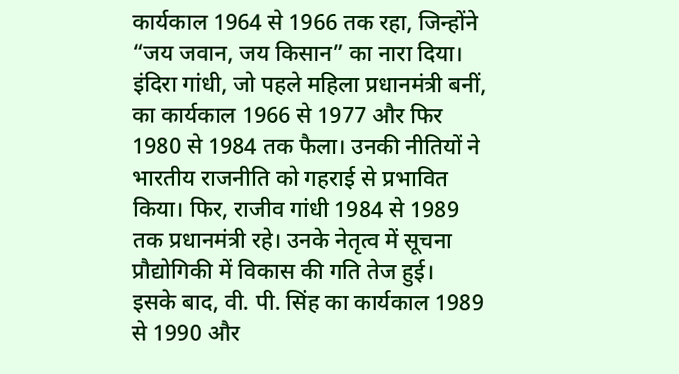कार्यकाल 1964 से 1966 तक रहा, जिन्होंने “जय जवान, जय किसान” का नारा दिया।
इंदिरा गांधी, जो पहले महिला प्रधानमंत्री बनीं, का कार्यकाल 1966 से 1977 और फिर 1980 से 1984 तक फैला। उनकी नीतियों ने भारतीय राजनीति को गहराई से प्रभावित किया। फिर, राजीव गांधी 1984 से 1989 तक प्रधानमंत्री रहे। उनके नेतृत्व में सूचना प्रौद्योगिकी में विकास की गति तेज हुई।
इसके बाद, वी. पी. सिंह का कार्यकाल 1989 से 1990 और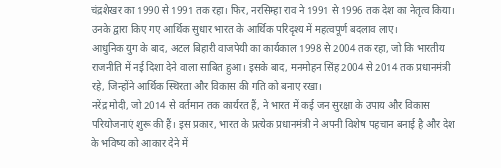चंद्रशेखर का 1990 से 1991 तक रहा। फिर, नरसिम्हा राव ने 1991 से 1996 तक देश का नेतृत्व किया। उनके द्वारा किए गए आर्थिक सुधार भारत के आर्थिक परिदृश्य में महत्वपूर्ण बदलाव लाए।
आधुनिक युग के बाद, अटल बिहारी वाजपेयी का कार्यकाल 1998 से 2004 तक रहा, जो कि भारतीय राजनीति में नई दिशा देने वाला साबित हुआ। इसके बाद, मनमोहन सिंह 2004 से 2014 तक प्रधानमंत्री रहे, जिन्होंने आर्थिक स्थिरता और विकास की गति को बनाए रखा।
नरेंद्र मोदी, जो 2014 से वर्तमान तक कार्यरत हैं, ने भारत में कई जन सुरक्षा के उपाय और विकास परियोजनाएं शुरू की हैं। इस प्रकार, भारत के प्रत्येक प्रधानमंत्री ने अपनी विशेष पहचान बनाई है और देश के भविष्य को आकार देने में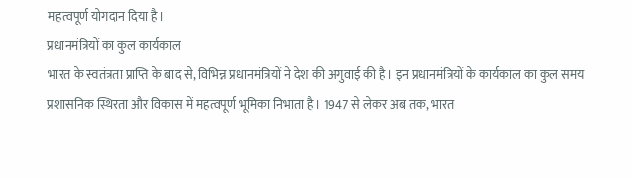महत्वपूर्ण योगदान दिया है।
प्रधानमंत्रियों का कुल कार्यकाल
भारत के स्वतंत्रता प्राप्ति के बाद से, विभिन्न प्रधानमंत्रियों ने देश की अगुवाई की है। इन प्रधानमंत्रियों के कार्यकाल का कुल समय प्रशासनिक स्थिरता और विकास में महत्वपूर्ण भूमिका निभाता है। 1947 से लेकर अब तक, भारत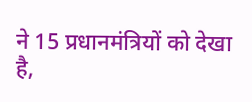ने 15 प्रधानमंत्रियों को देखा है,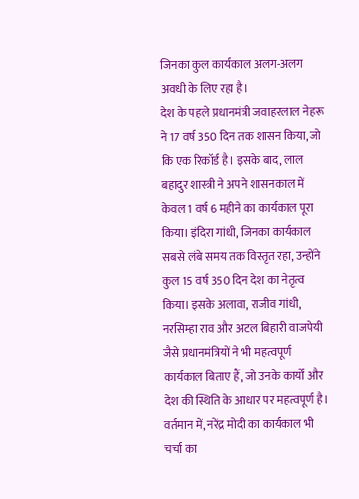जिनका कुल कार्यकाल अलग-अलग अवधी के लिए रहा है।
देश के पहले प्रधानमंत्री जवाहरलाल नेहरू ने 17 वर्ष 350 दिन तक शासन किया, जो कि एक रिकॉर्ड है। इसके बाद, लाल बहादुर शास्त्री ने अपने शासनकाल में केवल 1 वर्ष 6 महीने का कार्यकाल पूरा किया। इंदिरा गांधी, जिनका कार्यकाल सबसे लंबे समय तक विस्तृत रहा, उन्होंने कुल 15 वर्ष 350 दिन देश का नेतृत्व किया। इसके अलावा, राजीव गांधी, नरसिम्हा राव और अटल बिहारी वाजपेयी जैसे प्रधानमंत्रियों ने भी महत्वपूर्ण कार्यकाल बिताए हैं, जो उनके कार्यों और देश की स्थिति के आधार पर महत्वपूर्ण है।
वर्तमान में, नरेंद्र मोदी का कार्यकाल भी चर्चा का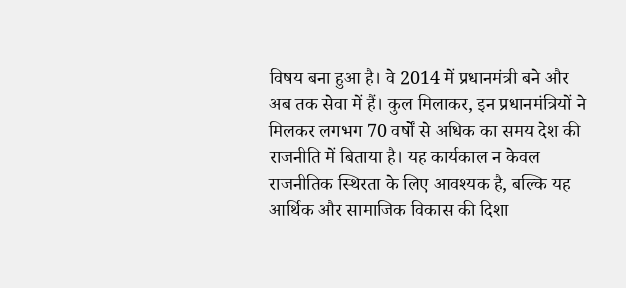विषय बना हुआ है। वे 2014 में प्रधानमंत्री बने और अब तक सेवा में हैं। कुल मिलाकर, इन प्रधानमंत्रियों ने मिलकर लगभग 70 वर्षों से अधिक का समय देश की राजनीति में बिताया है। यह कार्यकाल न केवल राजनीतिक स्थिरता के लिए आवश्यक है, बल्कि यह आर्थिक और सामाजिक विकास की दिशा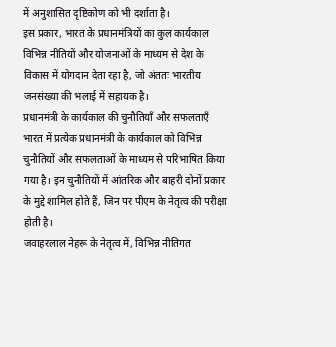में अनुशासित दृष्टिकोण को भी दर्शाता है।
इस प्रकार, भारत के प्रधानमंत्रियों का कुल कार्यकाल विभिन्न नीतियों और योजनाओं के माध्यम से देश के विकास में योगदान देता रहा है, जो अंततः भारतीय जनसंख्या की भलाई में सहायक है।
प्रधानमंत्री के कार्यकाल की चुनौतियाँ और सफलताएँ
भारत में प्रत्येक प्रधानमंत्री के कार्यकाल को विभिन्न चुनौतियों और सफलताओं के माध्यम से परिभाषित किया गया है। इन चुनौतियों में आंतरिक और बाहरी दोनों प्रकार के मुद्दे शामिल होते हैं, जिन पर पीएम के नेतृत्व की परीक्षा होती है।
जवाहरलाल नेहरू के नेतृत्व में, विभिन्न नीतिगत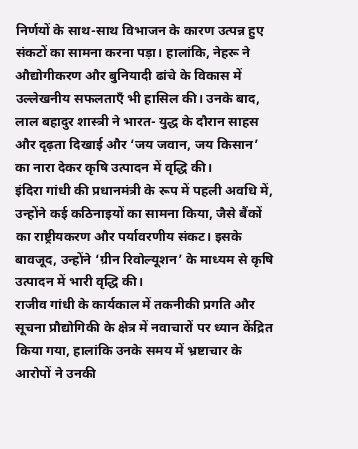निर्णयों के साथ-साथ विभाजन के कारण उत्पन्न हुए संकटों का सामना करना पड़ा। हालांकि, नेहरू ने औद्योगीकरण और बुनियादी ढांचे के विकास में उल्लेखनीय सफलताएँ भी हासिल की। उनके बाद, लाल बहादुर शास्त्री ने भारत- युद्ध के दौरान साहस और दृढ़ता दिखाई और ‘जय जवान, जय किसान’ का नारा देकर कृषि उत्पादन में वृद्धि की।
इंदिरा गांधी की प्रधानमंत्री के रूप में पहली अवधि में, उन्होंने कई कठिनाइयों का सामना किया, जैसे बैंकों का राष्ट्रीयकरण और पर्यावरणीय संकट। इसके बावजूद, उन्होंने ‘ग्रीन रिवोल्यूशन’ के माध्यम से कृषि उत्पादन में भारी वृद्धि की।
राजीव गांधी के कार्यकाल में तकनीकी प्रगति और सूचना प्रौद्योगिकी के क्षेत्र में नवाचारों पर ध्यान केंद्रित किया गया, हालांकि उनके समय में भ्रष्टाचार के आरोपों ने उनकी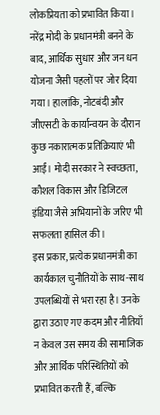लोकप्रियता को प्रभावित किया।
नरेंद्र मोदी के प्रधानमंत्री बनने के बाद, आर्थिक सुधार और जन धन योजना जैसी पहलों पर जोर दिया गया। हालांकि, नोटबंदी और जीएसटी के कार्यान्वयन के दौरान कुछ नकारात्मक प्रतिक्रियाएं भी आईं। मोदी सरकार ने स्वच्छता, कौशल विकास और डिजिटल इंडिया जैसे अभियानों के जरिए भी सफलता हासिल की।
इस प्रकार, प्रत्येक प्रधानमंत्री का कार्यकाल चुनौतियों के साथ-साथ उपलब्धियों से भरा रहा है। उनके द्वारा उठाए गए कदम और नीतियाँ न केवल उस समय की सामाजिक और आर्थिक परिस्थितियों को प्रभावित करती हैं, बल्कि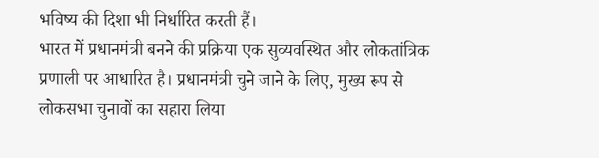भविष्य की दिशा भी निर्धारित करती हैं।
भारत में प्रधानमंत्री बनने की प्रक्रिया एक सुव्यवस्थित और लोकतांत्रिक प्रणाली पर आधारित है। प्रधानमंत्री चुने जाने के लिए, मुख्य रूप से लोकसभा चुनावों का सहारा लिया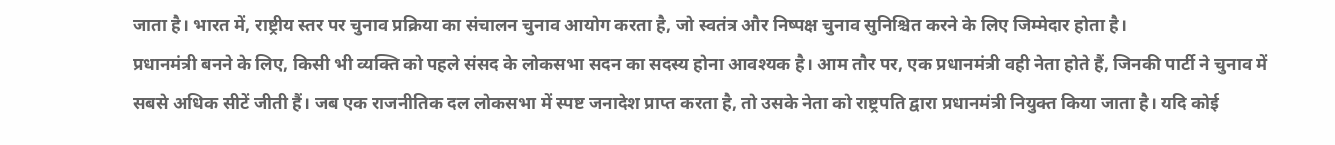जाता है। भारत में, राष्ट्रीय स्तर पर चुनाव प्रक्रिया का संचालन चुनाव आयोग करता है, जो स्वतंत्र और निष्पक्ष चुनाव सुनिश्चित करने के लिए जिम्मेदार होता है।
प्रधानमंत्री बनने के लिए, किसी भी व्यक्ति को पहले संसद के लोकसभा सदन का सदस्य होना आवश्यक है। आम तौर पर, एक प्रधानमंत्री वही नेता होते हैं, जिनकी पार्टी ने चुनाव में सबसे अधिक सीटें जीती हैं। जब एक राजनीतिक दल लोकसभा में स्पष्ट जनादेश प्राप्त करता है, तो उसके नेता को राष्ट्रपति द्वारा प्रधानमंत्री नियुक्त किया जाता है। यदि कोई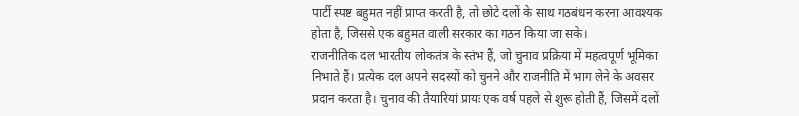पार्टी स्पष्ट बहुमत नहीं प्राप्त करती है, तो छोटे दलों के साथ गठबंधन करना आवश्यक होता है, जिससे एक बहुमत वाली सरकार का गठन किया जा सके।
राजनीतिक दल भारतीय लोकतंत्र के स्तंभ हैं, जो चुनाव प्रक्रिया में महत्वपूर्ण भूमिका निभाते हैं। प्रत्येक दल अपने सदस्यों को चुनने और राजनीति में भाग लेने के अवसर प्रदान करता है। चुनाव की तैयारियां प्रायः एक वर्ष पहले से शुरू होती हैं, जिसमें दलों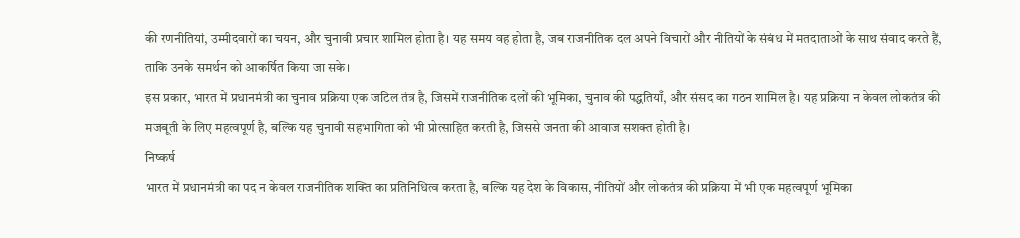की रणनीतियां, उम्मीदवारों का चयन, और चुनावी प्रचार शामिल होता है। यह समय वह होता है, जब राजनीतिक दल अपने विचारों और नीतियों के संबंध में मतदाताओं के साथ संवाद करते हैं, ताकि उनके समर्थन को आकर्षित किया जा सके।
इस प्रकार, भारत में प्रधानमंत्री का चुनाव प्रक्रिया एक जटिल तंत्र है, जिसमें राजनीतिक दलों की भूमिका, चुनाव की पद्धतियाँ, और संसद का गठन शामिल है। यह प्रक्रिया न केवल लोकतंत्र की मजबूती के लिए महत्वपूर्ण है, बल्कि यह चुनावी सहभागिता को भी प्रोत्साहित करती है, जिससे जनता की आवाज सशक्त होती है।
निष्कर्ष
भारत में प्रधानमंत्री का पद न केवल राजनीतिक शक्ति का प्रतिनिधित्व करता है, बल्कि यह देश के विकास, नीतियों और लोकतंत्र की प्रक्रिया में भी एक महत्वपूर्ण भूमिका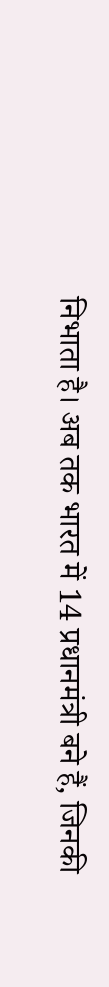निभाता है। अब तक भारत में 14 प्रधानमंत्री बने हैं, जिनकी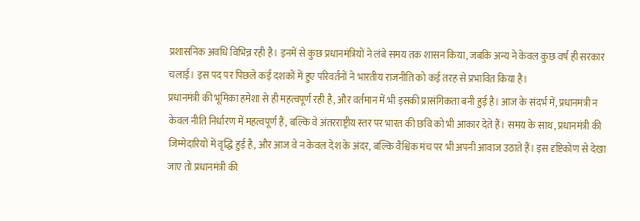प्रशासनिक अवधि विभिन्न रही है। इनमें से कुछ प्रधानमंत्रियों ने लंबे समय तक शासन किया, जबकि अन्य ने केवल कुछ वर्ष ही सरकार चलाई। इस पद पर पिछले कई दशकों में हुए परिवर्तनों ने भारतीय राजनीति को कई तरह से प्रभावित किया है।
प्रधानमंत्री की भूमिका हमेशा से ही महत्वपूर्ण रही है, और वर्तमान में भी इसकी प्रासंगिकता बनी हुई है। आज के संदर्भ में, प्रधानमंत्री न केवल नीति निर्धारण में महत्वपूर्ण हैं, बल्कि वे अंतरराष्ट्रीय स्तर पर भारत की छवि को भी आकार देते हैं। समय के साथ, प्रधानमंत्री की जिम्मेदारियों में वृद्धि हुई है, और आज वे न केवल देश के अंदर, बल्कि वैश्विक मंच पर भी अपनी आवाज उठाते हैं। इस दृष्टिकोण से देखा जाए तो प्रधानमंत्री की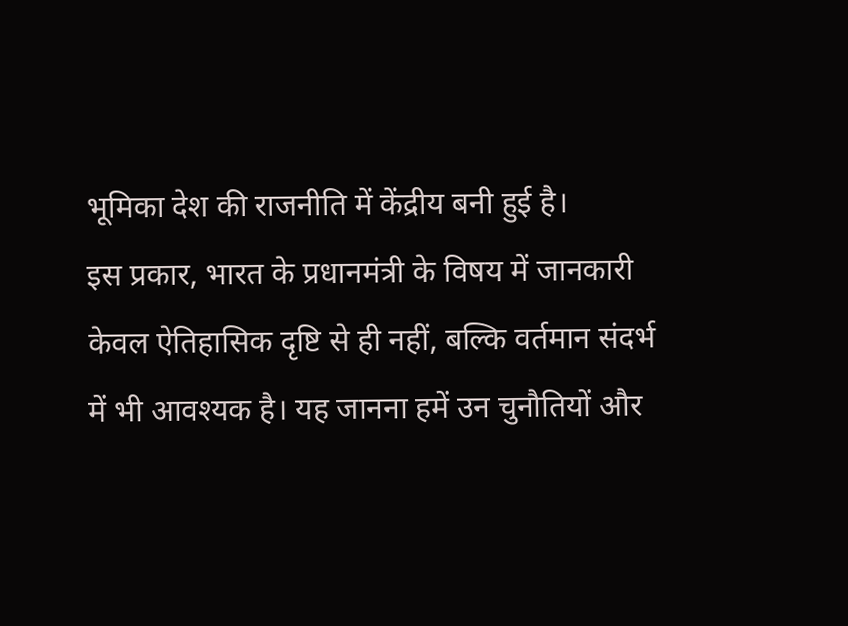भूमिका देश की राजनीति में केंद्रीय बनी हुई है।
इस प्रकार, भारत के प्रधानमंत्री के विषय में जानकारी केवल ऐतिहासिक दृष्टि से ही नहीं, बल्कि वर्तमान संदर्भ में भी आवश्यक है। यह जानना हमें उन चुनौतियों और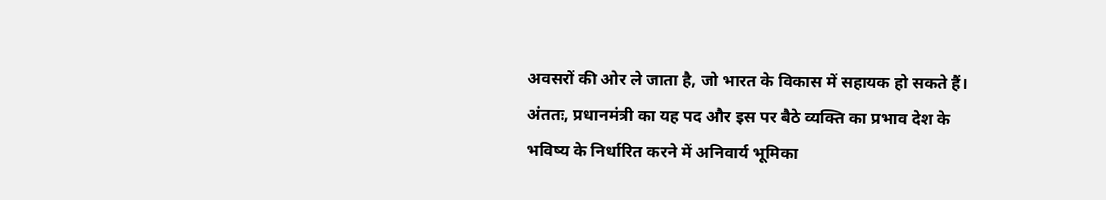अवसरों की ओर ले जाता है, जो भारत के विकास में सहायक हो सकते हैं। अंततः, प्रधानमंत्री का यह पद और इस पर बैठे व्यक्ति का प्रभाव देश के भविष्य के निर्धारित करने में अनिवार्य भूमिका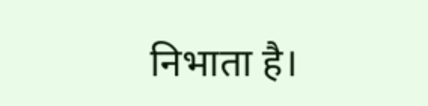निभाता है।